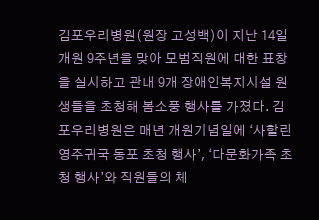김포우리병원(원장 고성백)이 지난 14일 개원 9주년을 맞아 모범직원에 대한 표창을 실시하고 관내 9개 장애인복지시설 원생들을 초청해 봄소풍 행사를 가졌다. 김포우리병원은 매년 개원기념일에 ‘사할린 영주귀국 동포 초청 행사’, ‘다문화가족 초청 행사’와 직원들의 체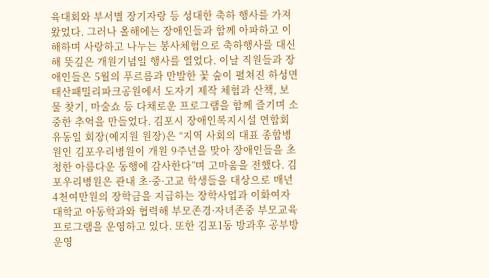육대회와 부서별 장기자랑 등 성대한 축하 행사를 가져 왔었다. 그러나 올해에는 장애인들과 함께 아파하고 이해하며 사랑하고 나누는 봉사체험으로 축하행사를 대신해 뜻깊은 개원기념일 행사를 열었다. 이날 직원들과 장애인들은 5월의 푸르름과 만발한 꽃 숲이 펼쳐진 하성면 태산패밀리파크공원에서 도자기 제작 체험과 산책, 보물 찾기, 마술쇼 등 다채로운 프로그램을 함께 즐기며 소중한 추억을 만들었다. 김포시 장애인복지시설 연합회 유동일 회장(예지원 원장)은 “지역 사회의 대표 종합병원인 김포우리병원이 개원 9주년을 맞아 장애인들을 초청한 아름다운 동행에 감사한다”며 고마움을 전했다. 김포우리병원은 관내 초·중·고교 학생들을 대상으로 매년 4천여만원의 장학금을 지급하는 장학사업과 이화여자대학교 아동학과와 협력해 부모존경·자녀존중 부모교육프로그램을 운영하고 있다. 또한 김포1동 방과후 공부방 운영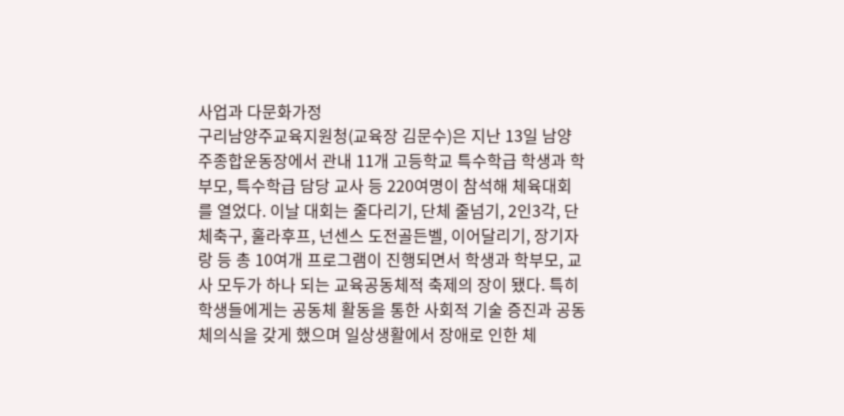사업과 다문화가정
구리남양주교육지원청(교육장 김문수)은 지난 13일 남양주종합운동장에서 관내 11개 고등학교 특수학급 학생과 학부모, 특수학급 담당 교사 등 220여명이 참석해 체육대회를 열었다. 이날 대회는 줄다리기, 단체 줄넘기, 2인3각, 단체축구, 훌라후프, 넌센스 도전골든벨, 이어달리기, 장기자랑 등 총 10여개 프로그램이 진행되면서 학생과 학부모, 교사 모두가 하나 되는 교육공동체적 축제의 장이 됐다. 특히 학생들에게는 공동체 활동을 통한 사회적 기술 증진과 공동체의식을 갖게 했으며 일상생활에서 장애로 인한 체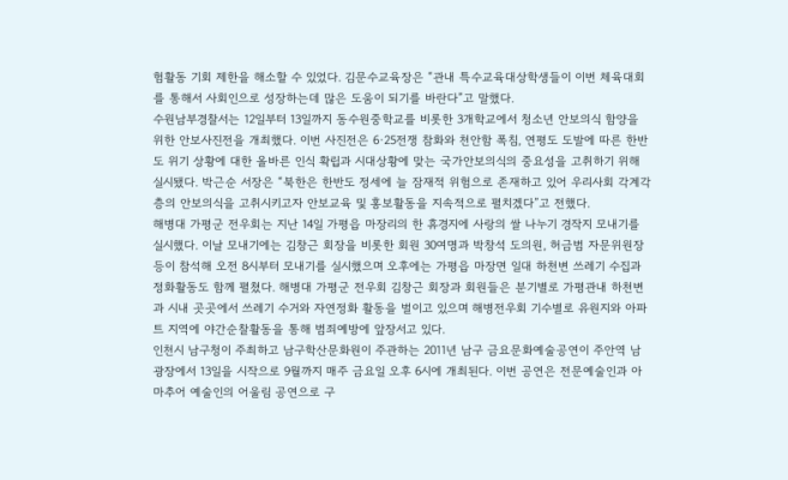험활동 기회 제한을 해소할 수 있었다. 김문수교육장은 “관내 특수교육대상학생들이 이번 체육대회를 통해서 사회인으로 성장하는데 많은 도움이 되기를 바란다”고 말했다.
수원남부경찰서는 12일부터 13일까지 동수원중학교를 비롯한 3개학교에서 청소년 안보의식 함양을 위한 안보사진전을 개최했다. 이번 사진전은 6·25전쟁 참화와 천안함 폭침, 연평도 도발에 따른 한반도 위기 상황에 대한 올바른 인식 확립과 시대상황에 맞는 국가안보의식의 중요성을 고취하기 위해 실시됐다. 박근순 서장은 “북한은 한반도 정세에 늘 잠재적 위험으로 존재하고 있어 우리사회 각계각층의 안보의식을 고취시키고자 안보교육 및 홍보활동을 지속적으로 펼치겠다”고 전했다.
해병대 가평군 전우회는 지난 14일 가평읍 마장리의 한 휴경지에 사랑의 쌀 나누기 경작지 모내기를 실시했다. 이날 모내기에는 김창근 회장을 비롯한 회원 30여명과 박창석 도의원, 허금범 자문위원장 등이 참석해 오전 8시부터 모내기를 실시했으며 오후에는 가평읍 마장면 일대 하천변 쓰레기 수집과 정화활동도 함께 펼쳤다. 해병대 가평군 전우회 김창근 회장과 회원들은 분기별로 가평관내 하천변과 시내 곳곳에서 쓰레기 수거와 자연정화 활동을 벌이고 있으며 해병전우회 기수별로 유원지와 아파트 지역에 야간순찰활동을 통해 범죄예방에 앞장서고 있다.
인천시 남구청이 주최하고 남구학산문화원이 주관하는 2011년 남구 금요문화예술공연이 주안역 남 광장에서 13일을 시작으로 9월까지 매주 금요일 오후 6시에 개최된다. 이번 공연은 전문예술인과 아마추어 예술인의 어울림 공연으로 구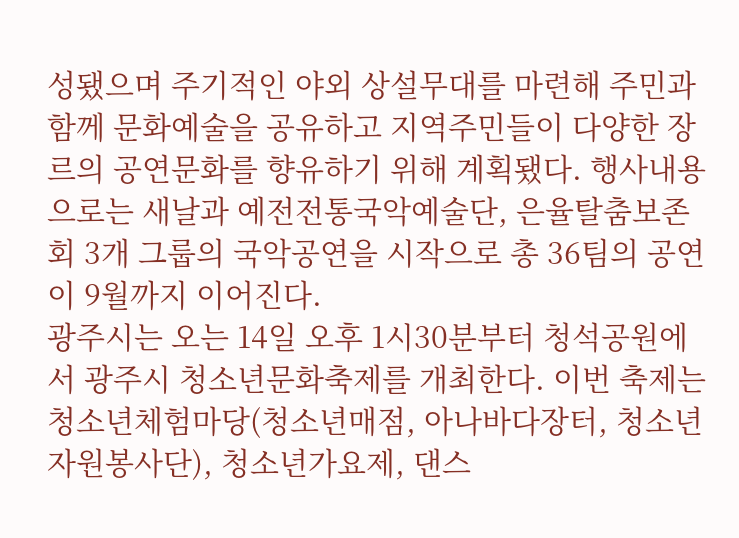성됐으며 주기적인 야외 상설무대를 마련해 주민과 함께 문화예술을 공유하고 지역주민들이 다양한 장르의 공연문화를 향유하기 위해 계획됐다. 행사내용으로는 새날과 예전전통국악예술단, 은율탈춤보존회 3개 그룹의 국악공연을 시작으로 총 36팀의 공연이 9월까지 이어진다.
광주시는 오는 14일 오후 1시30분부터 청석공원에서 광주시 청소년문화축제를 개최한다. 이번 축제는 청소년체험마당(청소년매점, 아나바다장터, 청소년자원봉사단), 청소년가요제, 댄스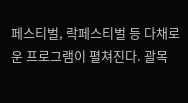페스티벌, 락페스티벌 등 다채로운 프로그램이 펼쳐진다. 괄목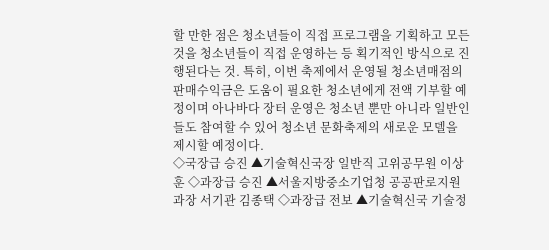할 만한 점은 청소년들이 직접 프로그램을 기획하고 모든 것을 청소년들이 직접 운영하는 등 획기적인 방식으로 진행된다는 것. 특히, 이번 축제에서 운영될 청소년매점의 판매수익금은 도움이 필요한 청소년에게 전액 기부할 예정이며 아나바다 장터 운영은 청소년 뿐만 아니라 일반인들도 참여할 수 있어 청소년 문화축제의 새로운 모델을 제시할 예정이다.
◇국장급 승진 ▲기술혁신국장 일반직 고위공무원 이상훈 ◇과장급 승진 ▲서울지방중소기업청 공공판로지원과장 서기관 김종택 ◇과장급 전보 ▲기술혁신국 기술정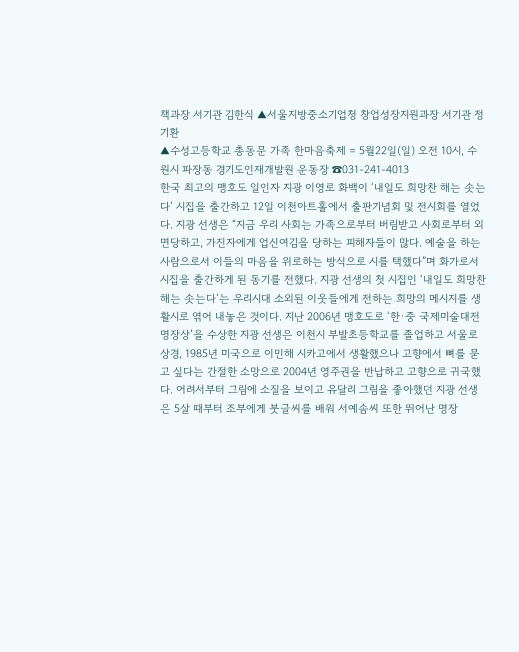책과장 서기관 김한식 ▲서울지방중소기업청 창업성장지원과장 서기관 정기환
▲수성고등학교 총동문 가족 한마음축제 = 5월22일(일) 오전 10시, 수원시 파장동 경기도인재개발원 운동장 ☎031-241-4013
한국 최고의 맹호도 일인자 지광 이영로 화백이 ‘내일도 희망찬 해는 솟는다’ 시집을 출간하고 12일 이천아트홀에서 출판기념회 및 전시회를 열었다. 지광 선생은 “지금 우리 사회는 가족으로부터 버림받고 사회로부터 외면당하고, 가진자에게 업신여김을 당하는 피해자들이 많다. 예술을 하는 사람으로서 이들의 마음을 위로하는 방식으로 시를 택했다”며 화가로서 시집을 출간하게 된 동기를 전했다. 지광 선생의 첫 시집인 ‘내일도 희망찬 해는 솟는다’는 우리시대 소외된 이웃들에게 전하는 희망의 메시지를 생활시로 엮어 내놓은 것이다. 지난 2006년 맹호도로 ‘한·중 국제미술대전 명장상’을 수상한 지광 선생은 이천시 부발초등학교를 졸업하고 서울로 상경, 1985년 미국으로 이민해 시카고에서 생활했으나 고향에서 뼈를 묻고 싶다는 간절한 소망으로 2004년 영주권을 반납하고 고향으로 귀국했다. 어려서부터 그림에 소질을 보이고 유달리 그림을 좋아했던 지광 선생은 5살 때부터 조부에게 붓글씨를 배워 서예솜씨 또한 뛰어난 명장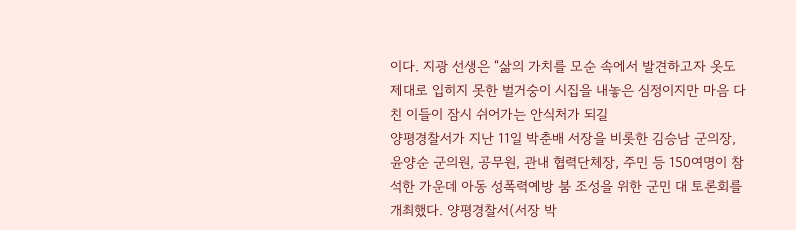이다. 지광 선생은 “삶의 가치를 모순 속에서 발견하고자 옷도 제대로 입히지 못한 벌거숭이 시집을 내놓은 심정이지만 마음 다친 이들이 잠시 쉬어가는 안식처가 되길
양평경찰서가 지난 11일 박춘배 서장을 비롯한 김승남 군의장, 윤양순 군의원, 공무원, 관내 협력단체장, 주민 등 150여명이 참석한 가운데 아동 성폭력예방 붐 조성을 위한 군민 대 토론회를 개최했다. 양평경찰서(서장 박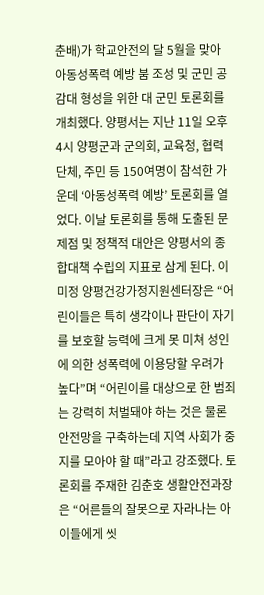춘배)가 학교안전의 달 5월을 맞아 아동성폭력 예방 붐 조성 및 군민 공감대 형성을 위한 대 군민 토론회를 개최했다. 양평서는 지난 11일 오후 4시 양평군과 군의회, 교육청, 협력단체, 주민 등 150여명이 참석한 가운데 ‘아동성폭력 예방’ 토론회를 열었다. 이날 토론회를 통해 도출된 문제점 및 정책적 대안은 양평서의 종합대책 수립의 지표로 삼게 된다. 이미정 양평건강가정지원센터장은 “어린이들은 특히 생각이나 판단이 자기를 보호할 능력에 크게 못 미쳐 성인에 의한 성폭력에 이용당할 우려가 높다”며 “어린이를 대상으로 한 범죄는 강력히 처벌돼야 하는 것은 물론 안전망을 구축하는데 지역 사회가 중지를 모아야 할 때”라고 강조했다. 토론회를 주재한 김춘호 생활안전과장은 “어른들의 잘못으로 자라나는 아이들에게 씻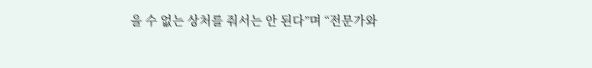을 수 없는 상처를 줘서는 안 된다”며 “전문가와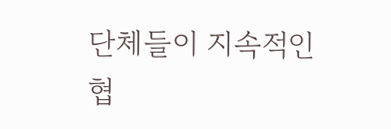단체들이 지속적인 협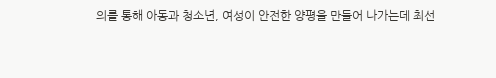의를 통해 아동과 청소년, 여성이 안전한 양평을 만들어 나가는데 최선